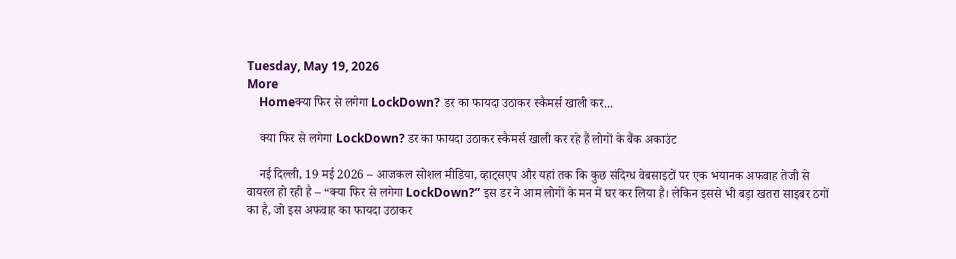Tuesday, May 19, 2026
More
    Homeक्या फिर से लगेगा LockDown? डर का फायदा उठाकर स्कैमर्स खाली कर...

    क्या फिर से लगेगा LockDown? डर का फायदा उठाकर स्कैमर्स खाली कर रहे हैं लोगों के बैंक अकाउंट

    नई दिल्ली, 19 मई 2026 – आजकल सोशल मीडिया, व्हाट्सएप और यहां तक कि कुछ संदिग्ध वेबसाइटों पर एक भयानक अफवाह तेजी से वायरल हो रही है – “क्या फिर से लगेगा LockDown?” इस डर ने आम लोगों के मन में घर कर लिया है। लेकिन इससे भी बड़ा खतरा साइबर ठगों का है, जो इस अफवाह का फायदा उठाकर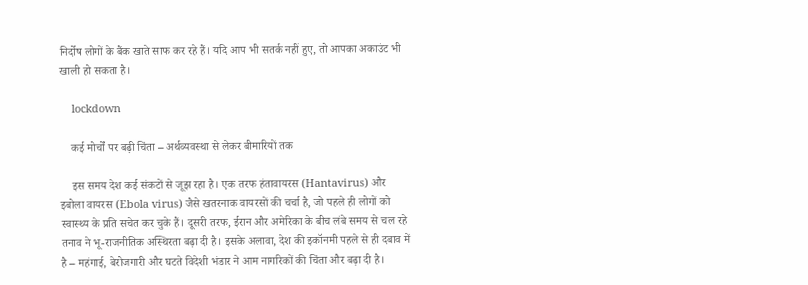निर्दोष लोगों के बैंक खाते साफ कर रहे हैं। यदि आप भी सतर्क नहीं हुए, तो आपका अकाउंट भी खाली हो सकता है।

    lockdown

    कई मोर्चों पर बढ़ी चिंता – अर्थव्यवस्था से लेकर बीमारियों तक

    इस समय देश कई संकटों से जूझ रहा है। एक तरफ हंतावायरस (Hantavirus) और इबोला वायरस (Ebola virus) जैसे खतरनाक वायरसों की चर्चा है, जो पहले ही लोगों को स्वास्थ्य के प्रति सचेत कर चुके हैं। दूसरी तरफ, ईरान और अमेरिका के बीच लंबे समय से चल रहे तनाव ने भू-राजनीतिक अस्थिरता बढ़ा दी है। इसके अलावा, देश की इकॉनमी पहले से ही दबाव में है – महंगाई, बेरोजगारी और घटते विदेशी भंडार ने आम नागरिकों की चिंता और बढ़ा दी है।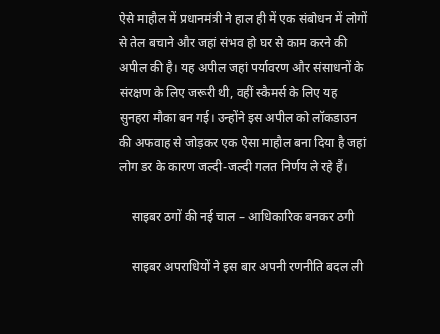ऐसे माहौल में प्रधानमंत्री ने हाल ही में एक संबोधन में लोगों से तेल बचाने और जहां संभव हो घर से काम करने की अपील की है। यह अपील जहां पर्यावरण और संसाधनों के संरक्षण के लिए जरूरी थी, वहीं स्कैमर्स के लिए यह सुनहरा मौका बन गई। उन्होंने इस अपील को लॉकडाउन की अफवाह से जोड़कर एक ऐसा माहौल बना दिया है जहां लोग डर के कारण जल्दी-जल्दी गलत निर्णय ले रहे हैं।

    साइबर ठगों की नई चाल – आधिकारिक बनकर ठगी

    साइबर अपराधियों ने इस बार अपनी रणनीति बदल ली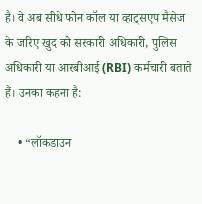है। वे अब सीधे फोन कॉल या व्हाट्सएप मैसेज के जरिए खुद को सरकारी अधिकारी, पुलिस अधिकारी या आरबीआई (RBI) कर्मचारी बताते हैं। उनका कहना है:

    • “लॉकडाउन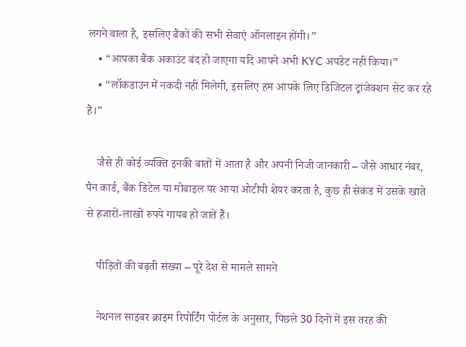लगने वाला है, इसलिए बैंकों की सभी सेवाएं ऑनलाइन होंगी।”
    • “आपका बैंक अकाउंट बंद हो जाएगा यदि आपने अभी KYC अपडेट नहीं किया।”
    • “लॉकडाउन में नकदी नहीं मिलेगी, इसलिए हम आपके लिए डिजिटल ट्रांजेक्शन सेट कर रहे हैं।”

    जैसे ही कोई व्यक्ति इनकी बातों में आता है और अपनी निजी जानकारी – जैसे आधार नंबर, पैन कार्ड, बैंक डिटेल या मोबाइल पर आया ओटीपी शेयर करता है, कुछ ही सेकंड में उसके खाते से हजारों-लाखों रुपये गायब हो जाते हैं।

    पीड़ितों की बढ़ती संख्या – पूरे देश से मामले सामने

    नेशनल साइबर क्राइम रिपोर्टिंग पोर्टल के अनुसार, पिछले 30 दिनों में इस तरह की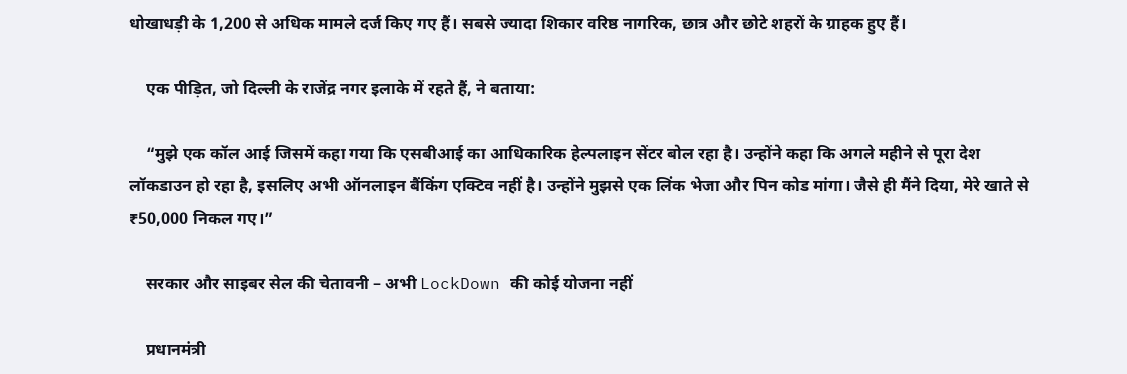धोखाधड़ी के 1,200 से अधिक मामले दर्ज किए गए हैं। सबसे ज्यादा शिकार वरिष्ठ नागरिक, छात्र और छोटे शहरों के ग्राहक हुए हैं।

    एक पीड़ित, जो दिल्ली के राजेंद्र नगर इलाके में रहते हैं, ने बताया:

    “मुझे एक कॉल आई जिसमें कहा गया कि एसबीआई का आधिकारिक हेल्पलाइन सेंटर बोल रहा है। उन्होंने कहा कि अगले महीने से पूरा देश लॉकडाउन हो रहा है, इसलिए अभी ऑनलाइन बैंकिंग एक्टिव नहीं है। उन्होंने मुझसे एक लिंक भेजा और पिन कोड मांगा। जैसे ही मैंने दिया, मेरे खाते से ₹50,000 निकल गए।”

    सरकार और साइबर सेल की चेतावनी – अभी LockDown की कोई योजना नहीं

    प्रधानमंत्री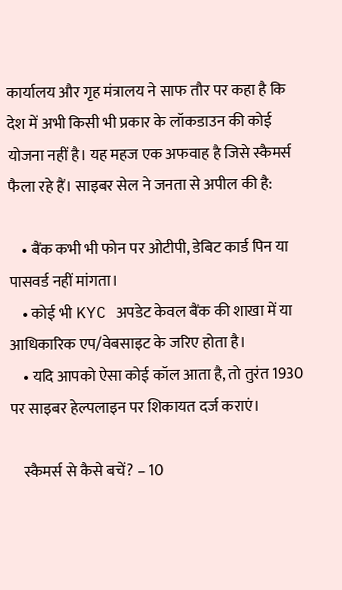कार्यालय और गृह मंत्रालय ने साफ तौर पर कहा है कि देश में अभी किसी भी प्रकार के लॉकडाउन की कोई योजना नहीं है। यह महज एक अफवाह है जिसे स्कैमर्स फैला रहे हैं। साइबर सेल ने जनता से अपील की है:

    • बैंक कभी भी फोन पर ओटीपी, डेबिट कार्ड पिन या पासवर्ड नहीं मांगता।
    • कोई भी KYC अपडेट केवल बैंक की शाखा में या आधिकारिक एप/वेबसाइट के जरिए होता है।
    • यदि आपको ऐसा कोई कॉल आता है, तो तुरंत 1930 पर साइबर हेल्पलाइन पर शिकायत दर्ज कराएं।

    स्कैमर्स से कैसे बचें? – 10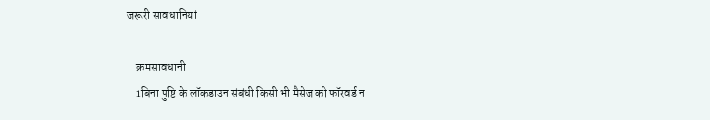जरूरी सावधानियां

    क्रमसावधानी
    1बिना पुष्टि के लॉकडाउन संबंधी किसी भी मैसेज को फॉरवर्ड न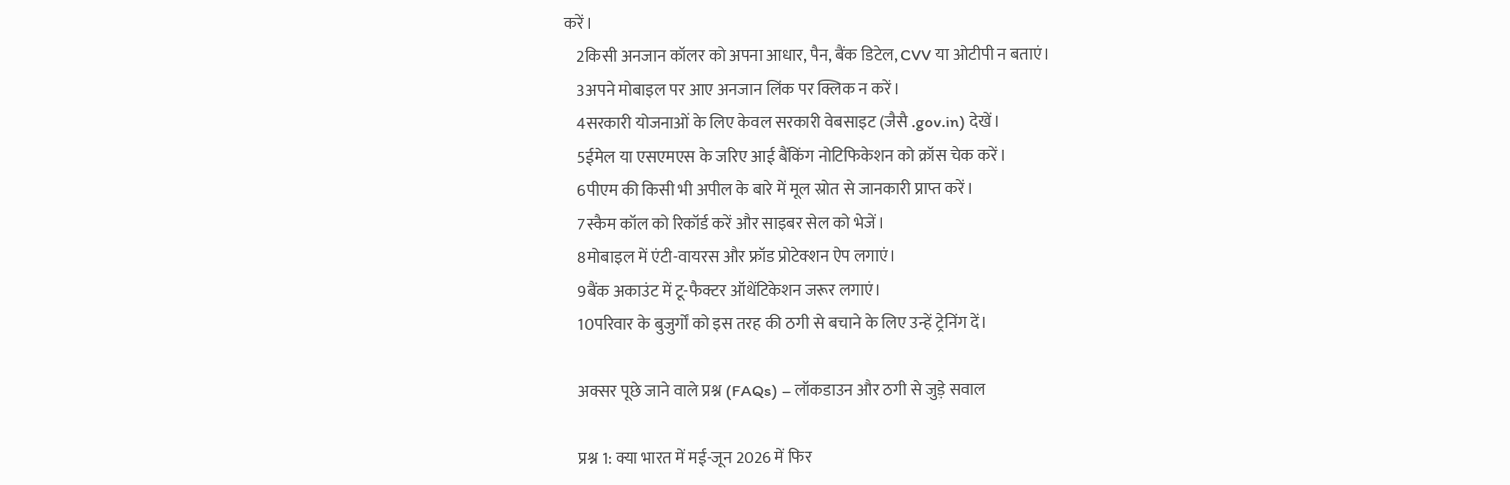करें।
    2किसी अनजान कॉलर को अपना आधार, पैन, बैंक डिटेल, CVV या ओटीपी न बताएं।
    3अपने मोबाइल पर आए अनजान लिंक पर क्लिक न करें।
    4सरकारी योजनाओं के लिए केवल सरकारी वेबसाइट (जैसै .gov.in) देखें।
    5ईमेल या एसएमएस के जरिए आई बैंकिंग नोटिफिकेशन को क्रॉस चेक करें।
    6पीएम की किसी भी अपील के बारे में मूल स्रोत से जानकारी प्राप्त करें।
    7स्कैम कॉल को रिकॉर्ड करें और साइबर सेल को भेजें।
    8मोबाइल में एंटी-वायरस और फ्रॉड प्रोटेक्शन ऐप लगाएं।
    9बैंक अकाउंट में टू-फैक्टर ऑथेंटिकेशन जरूर लगाएं।
    10परिवार के बुजुर्गों को इस तरह की ठगी से बचाने के लिए उन्हें ट्रेनिंग दें।

    अक्सर पूछे जाने वाले प्रश्न (FAQs) – लॉकडाउन और ठगी से जुड़े सवाल

    प्रश्न 1: क्या भारत में मई-जून 2026 में फिर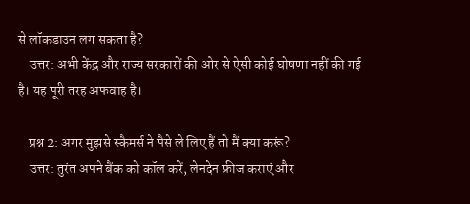से लॉकडाउन लग सकता है?
    उत्तर: अभी केंद्र और राज्य सरकारों की ओर से ऐसी कोई घोषणा नहीं की गई है। यह पूरी तरह अफवाह है।

    प्रश्न 2: अगर मुझसे स्कैमर्स ने पैसे ले लिए हैं तो मैं क्या करूं?
    उत्तर: तुरंत अपने बैंक को कॉल करें, लेनदेन फ्रीज कराएं और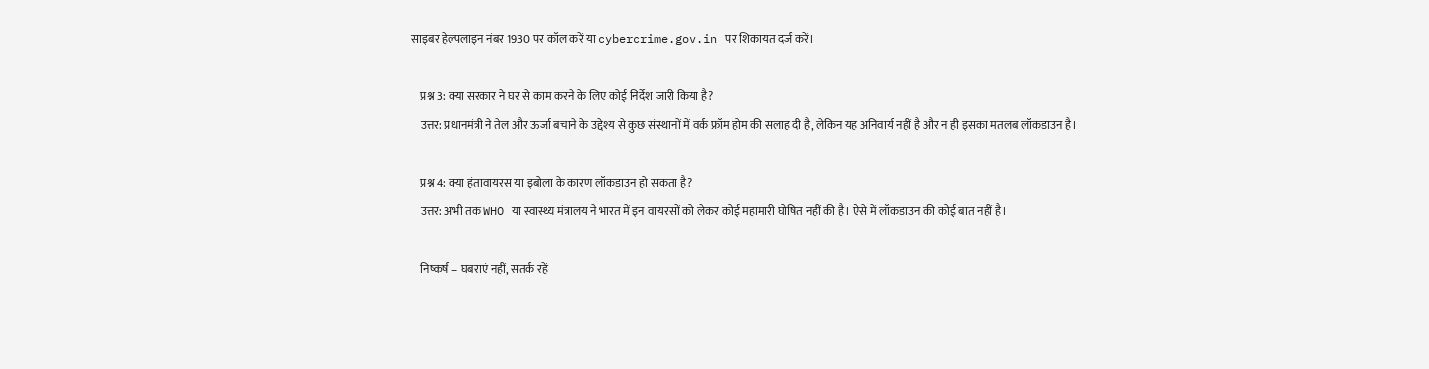साइबर हेल्पलाइन नंबर 1930 पर कॉल करें या cybercrime.gov.in पर शिकायत दर्ज करें।

    प्रश्न 3: क्या सरकार ने घर से काम करने के लिए कोई निर्देश जारी किया है?
    उत्तर: प्रधानमंत्री ने तेल और ऊर्जा बचाने के उद्देश्य से कुछ संस्थानों में वर्क फ्रॉम होम की सलाह दी है, लेकिन यह अनिवार्य नहीं है और न ही इसका मतलब लॉकडाउन है।

    प्रश्न 4: क्या हंतावायरस या इबोला के कारण लॉकडाउन हो सकता है?
    उत्तर: अभी तक WHO या स्वास्थ्य मंत्रालय ने भारत में इन वायरसों को लेकर कोई महामारी घोषित नहीं की है। ऐसे में लॉकडाउन की कोई बात नहीं है।

    निष्कर्ष – घबराएं नहीं, सतर्क रहें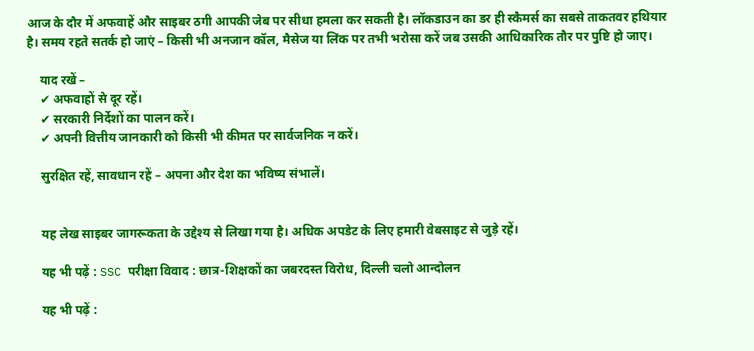आज के दौर में अफवाहें और साइबर ठगी आपकी जेब पर सीधा हमला कर सकती है। लॉकडाउन का डर ही स्कैमर्स का सबसे ताकतवर हथियार है। समय रहते सतर्क हो जाएं – किसी भी अनजान कॉल, मैसेज या लिंक पर तभी भरोसा करें जब उसकी आधिकारिक तौर पर पुष्टि हो जाए।

    याद रखें –
    ✔ अफवाहों से दूर रहें।
    ✔ सरकारी निर्देशों का पालन करें।
    ✔ अपनी वित्तीय जानकारी को किसी भी कीमत पर सार्वजनिक न करें।

    सुरक्षित रहें, सावधान रहें – अपना और देश का भविष्य संभालें।


    यह लेख साइबर जागरूकता के उद्देश्य से लिखा गया है। अधिक अपडेट के लिए हमारी वेबसाइट से जुड़े रहें।

    यह भी पढ़ें : SSC परीक्षा विवाद : छात्र-शिक्षकों का जबरदस्त विरोध, दिल्ली चलो आन्दोलन

    यह भी पढ़ें :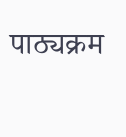पाठ्यक्रम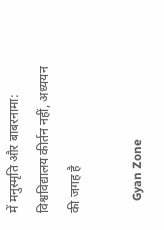में मनुस्मृति और बाबरनामा: विश्वविद्यालय कीर्तन नहीं, अध्ययन की जगह है

    Gyan Zone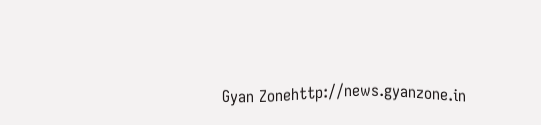Gyan Zonehttp://news.gyanzone.in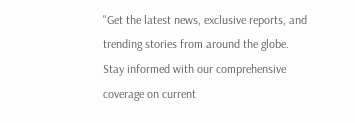"Get the latest news, exclusive reports, and trending stories from around the globe. Stay informed with our comprehensive coverage on current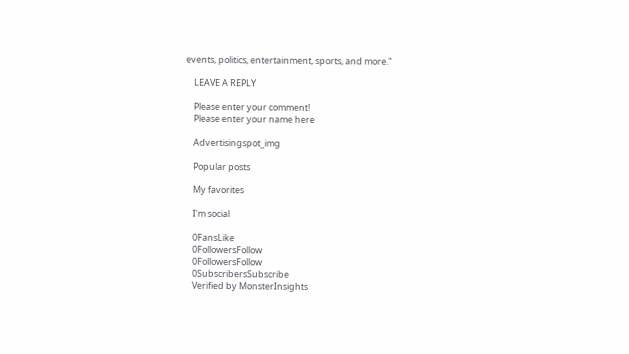events, politics, entertainment, sports, and more."

    LEAVE A REPLY

    Please enter your comment!
    Please enter your name here

    Advertisingspot_img

    Popular posts

    My favorites

    I'm social

    0FansLike
    0FollowersFollow
    0FollowersFollow
    0SubscribersSubscribe
    Verified by MonsterInsights